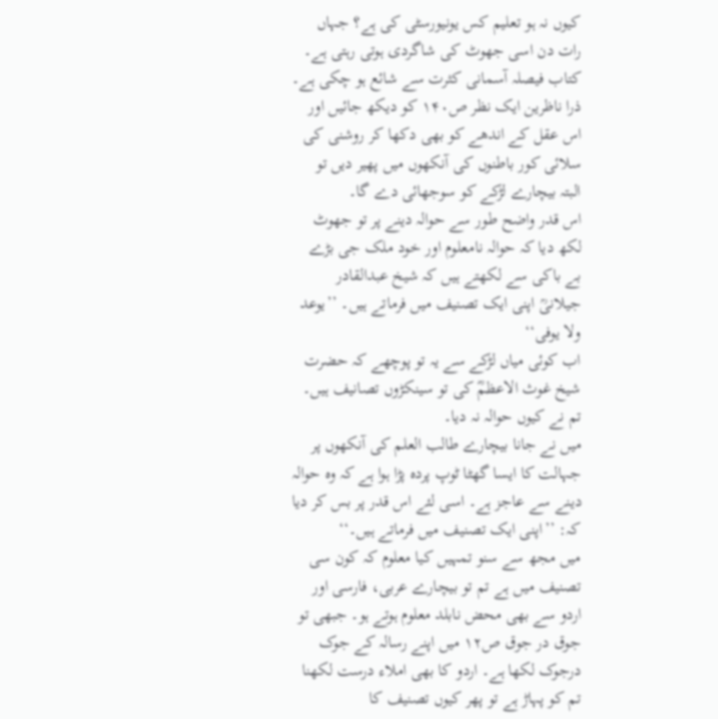کیوں نہ ہو تعلیم کس یونیورسٹی کی ہے؟ جہاں رات دن اسی جھوٹ کی شاگردی ہوتی رہتی ہے۔
کتاب فیصلہ آسمانی کثرت سے شائع ہو چکی ہے۔ ذرا ناظرین ایک نظر ص۱۴۰ کو دیکھ جائیں اور اس عقل کے اندھے کو بھی دکھا کر روشنی کی سلائی کور باطنوں کی آنکھوں میں پھیر دیں تو البتہ بیچارے لڑکے کو سوجھائی دے گا۔
اس قدر واضح طور سے حوالہ دینے پر تو جھوٹ لکھ دیا کہ حوالہ نامعلوم اور خود ملک جی بڑے بے باکی سے لکھتے ہیں کہ شیخ عبدالقادر جیلانیؒ اپنی ایک تصنیف میں فرماتے ہیں۔ ’’یوعد ولا یوفی‘‘
اب کوئی میاں لڑکے سے یہ تو پوچھے کہ حضرت شیخ غوث الاعظمؓ کی تو سینکڑوں تصانیف ہیں۔ تم نے کیوں حوالہ نہ دیا۔
میں نے جانا بیچارے طالب العلم کی آنکھوں پر جہالت کا ایسا گھٹا ٹوپ پردہ پڑا ہوا ہے کہ وہ حوالہ دینے سے عاجز ہے۔ اسی لئے اس قدر پر بس کر دیا کہ: ’’اپنی ایک تصنیف میں فرماتے ہیں۔‘‘
میں مجھ سے سنو تمہیں کیا معلوم کہ کون سی تصنیف میں ہے تم تو بیچارے عربی، فارسی اور اردو سے بھی محض نابلد معلوم ہوتے ہو۔ جبھی تو جوق در جوق ص۱۲ میں اپنے رسالہ کے جوک درجوک لکھا ہے۔ اردو کا بھی املاء درست لکھنا تم کو پہاڑ ہے تو پھر کیوں تصنیف کا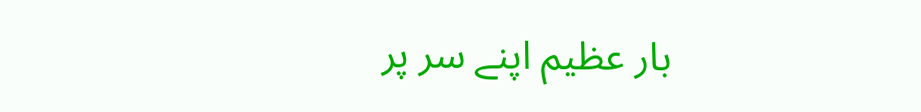بار عظیم اپنے سر پر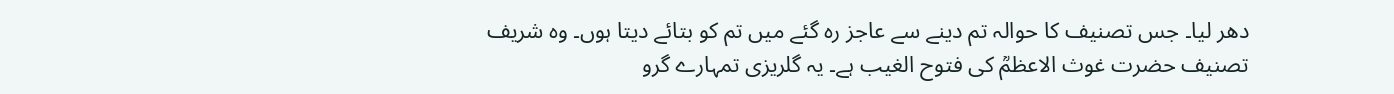دھر لیا۔ جس تصنیف کا حوالہ تم دینے سے عاجز رہ گئے میں تم کو بتائے دیتا ہوں۔ وہ شریف تصنیف حضرت غوث الاعظمؒ کی فتوح الغیب ہے۔ یہ گلریزی تمہارے گرو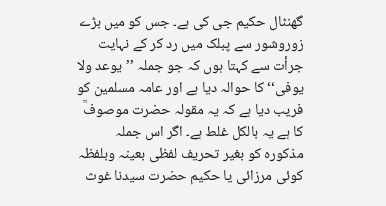گھنٹال حکیم جی کی ہے۔ جس کو میں بڑے زوروشور سے پبلک میں رد کر کے نہایت جرأت سے کہتا ہوں کہ جو جملہ ’’یوعد ولا یوفی‘‘ کا حوالہ دیا ہے اور عامہ مسلمین کو فریب دیا ہے کہ یہ مقولہ حضرت موصوفؒ کا ہے یہ بالکل غلط ہے۔ اگر اس جملہ مذکورہ کو بغیر تحریف لفظی بعینہ وبلفظہ کوئی مرزائی یا حکیم حضرت سیدنا غوث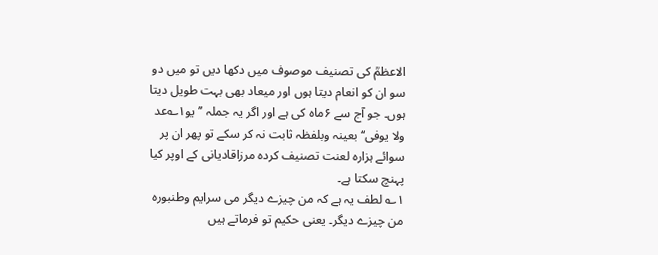الاعظمؒ کی تصنیف موصوف میں دکھا دیں تو میں دو سو ان کو انعام دیتا ہوں اور میعاد بھی بہت طویل دیتا ہوں۔ جو آج سے ۶ماہ کی ہے اور اگر یہ جملہ ’’یو۱؎عد ولا یوفی‘‘ بعینہ وبلفظہ ثابت نہ کر سکے تو پھر ان پر سوائے ہزارہ لعنت تصنیف کردہ مرزاقادیانی کے اوپر کیا پہنچ سکتا ہے۔
۱؎ لطف یہ ہے کہ من چیزے دیگر می سرایم وطنبورہ من چیزے دیگر۔ یعنی حکیم تو فرماتے ہیں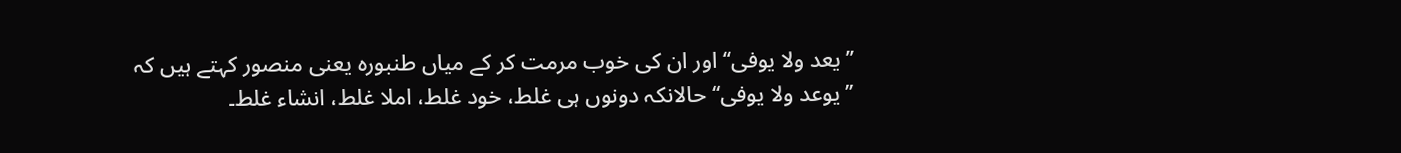’’یعد ولا یوفی‘‘ اور ان کی خوب مرمت کر کے میاں طنبورہ یعنی منصور کہتے ہیں کہ ’’یوعد ولا یوفی‘‘ حالانکہ دونوں ہی غلط، خود غلط، املا غلط، انشاء غلط۔